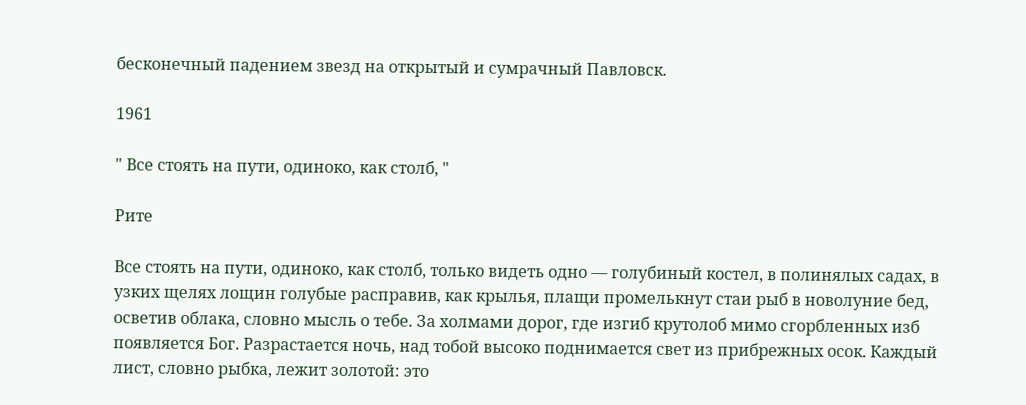бесконечный падением звезд на открытый и сумрачный Павловск.

1961

" Все стоять на пути, одиноко, как столб, "

Рите

Все стоять на пути, одиноко, как столб, только видеть одно — голубиный костел, в полинялых садах, в узких щелях лощин голубые расправив, как крылья, плащи промелькнут стаи рыб в новолуние бед, осветив облака, словно мысль о тебе. За холмами дорог, где изгиб крутолоб мимо сгорбленных изб появляется Бог. Разрастается ночь, над тобой высоко поднимается свет из прибрежных осок. Каждый лист, словно рыбка, лежит золотой: это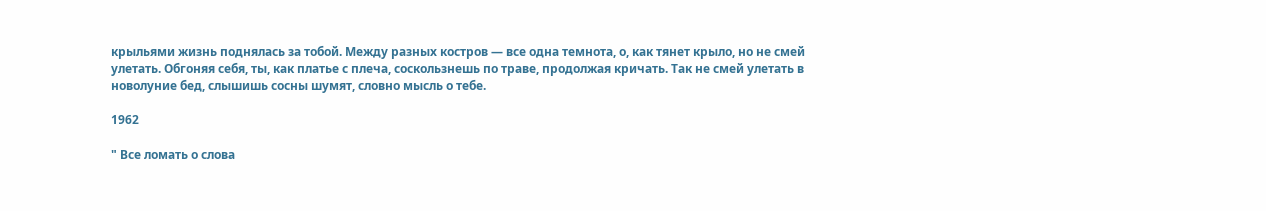крыльями жизнь поднялась за тобой. Между разных костров — все одна темнота, о, как тянет крыло, но не смей улетать. Обгоняя себя, ты, как платье с плеча, соскользнешь по траве, продолжая кричать. Так не смей улетать в новолуние бед, слышишь сосны шумят, словно мысль о тебе.

1962

" Все ломать о слова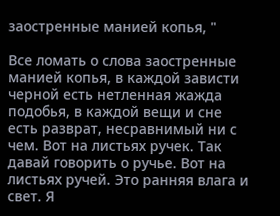заостренные манией копья, "

Все ломать о слова заостренные манией копья, в каждой зависти черной есть нетленная жажда подобья, в каждой вещи и сне есть разврат, несравнимый ни с чем. Вот на листьях ручек. Так давай говорить о ручье. Вот на листьях ручей. Это ранняя влага и свет. Я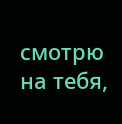смотрю на тебя,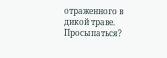отраженного в дикой траве. Просыпаться?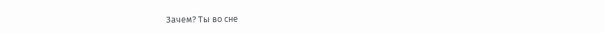Зачем? Ты во сне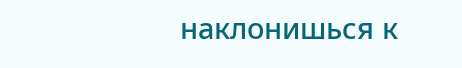наклонишься к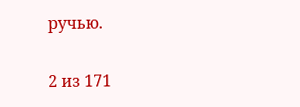ручью.


2 из 171